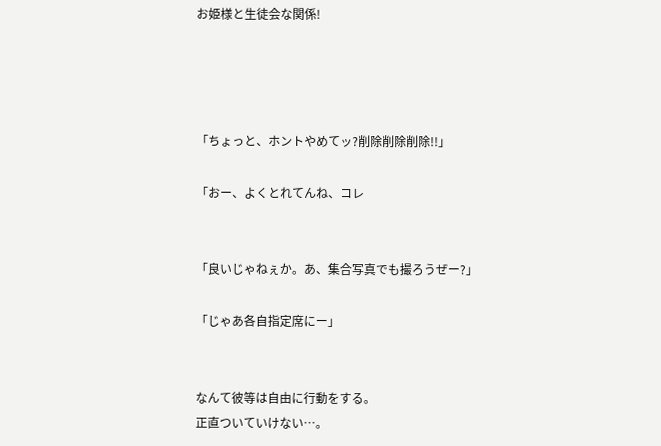お姫様と生徒会な関係!




「ちょっと、ホントやめてッ?削除削除削除!!」

「おー、よくとれてんね、コレ


「良いじゃねぇか。あ、集合写真でも撮ろうぜー?」

「じゃあ各自指定席にー」


なんて彼等は自由に行動をする。
正直ついていけない…。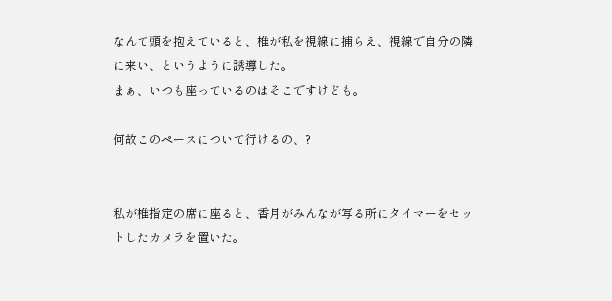なんて頭を抱えていると、椎が私を視線に捕らえ、視線で自分の隣に来い、というように誘導した。
まぁ、いつも座っているのはそこですけども。

何故このペースについて行けるの、?


私が椎指定の席に座ると、香月がみんなが写る所にタイマーをセットしたカメラを置いた。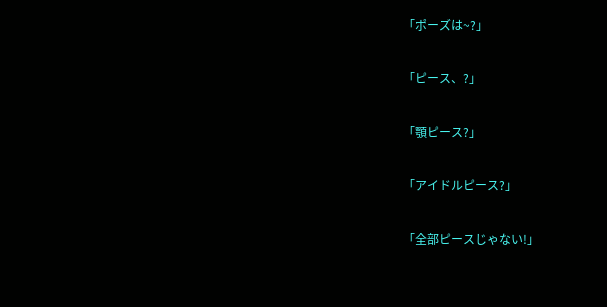「ポーズは~?」

「ピース、?」

「顎ピース?」

「アイドルピース?」

「全部ピースじゃない!」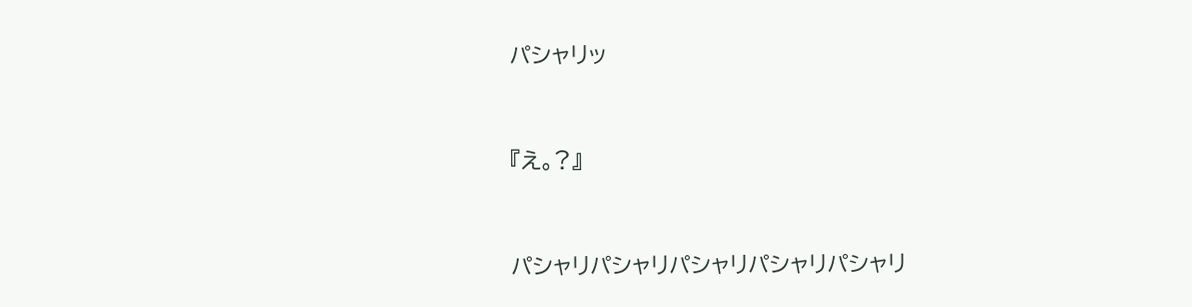パシャリッ


『え。?』


パシャリパシャリパシャリパシャリパシャリ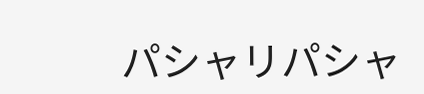パシャリパシャ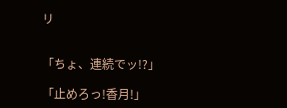リ


「ちょ、連続でッ!?」

「止めろっ!香月!」